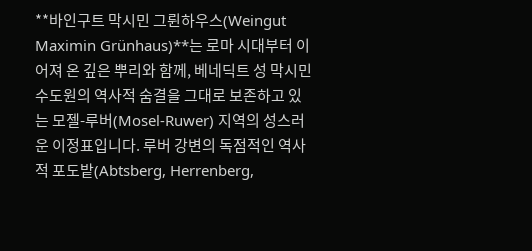**바인구트 막시민 그륀하우스(Weingut Maximin Grünhaus)**는 로마 시대부터 이어져 온 깊은 뿌리와 함께, 베네딕트 성 막시민 수도원의 역사적 숨결을 그대로 보존하고 있는 모젤-루버(Mosel-Ruwer) 지역의 성스러운 이정표입니다. 루버 강변의 독점적인 역사적 포도밭(Abtsberg, Herrenberg,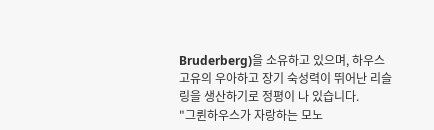Bruderberg)을 소유하고 있으며, 하우스 고유의 우아하고 장기 숙성력이 뛰어난 리슬링을 생산하기로 정평이 나 있습니다.
"그륀하우스가 자랑하는 모노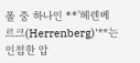폴 중 하나인 **'헤렌베르크(Herrenberg)'**는 인접한 압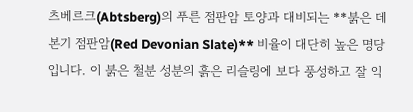츠베르크(Abtsberg)의 푸른 점판암 토양과 대비되는 **붉은 데본기 점판암(Red Devonian Slate)** 비율이 대단히 높은 명당입니다. 이 붉은 철분 성분의 흙은 리슬링에 보다 풍성하고 잘 익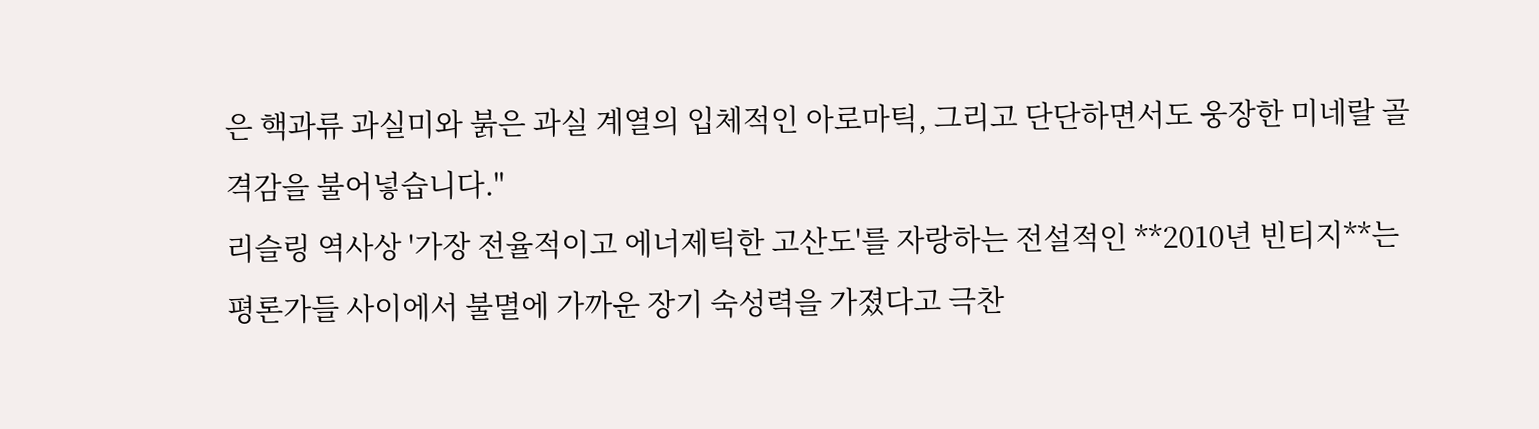은 핵과류 과실미와 붉은 과실 계열의 입체적인 아로마틱, 그리고 단단하면서도 웅장한 미네랄 골격감을 불어넣습니다."
리슬링 역사상 '가장 전율적이고 에너제틱한 고산도'를 자랑하는 전설적인 **2010년 빈티지**는 평론가들 사이에서 불멸에 가까운 장기 숙성력을 가졌다고 극찬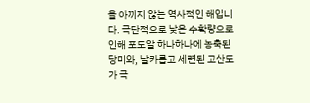을 아끼지 않는 역사적인 해입니다. 극단적으로 낮은 수확량으로 인해 포도알 하나하나에 농축된 당미와, 날카롭고 세련된 고산도가 극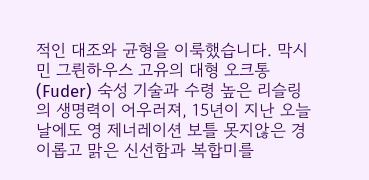적인 대조와 균형을 이룩했습니다. 막시민 그륀하우스 고유의 대형 오크통(Fuder) 숙성 기술과 수령 높은 리슬링의 생명력이 어우러져, 15년이 지난 오늘날에도 영 제너레이션 보틀 못지않은 경이롭고 맑은 신선함과 복합미를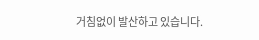거침없이 발산하고 있습니다.